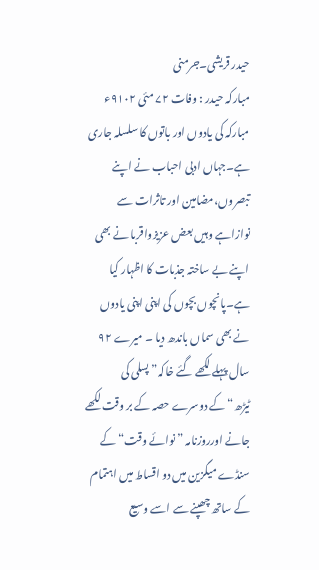حیدر قریشی۔جرمنی
مبارکہ حیدر : وفات ۷۲ مئی ۹۱۰۲ء
مبارکہ کی یادوں اور باتوں کا سلسلہ جاری ہے۔جہاں ادبی احباب نے اپنے تبصروں،مضامین اور تاثرات سے نوازاہے وہیں بعض عزیزواقربا نے بھی اپنے بے ساختہ جذبات کا اظہار کیا ہے۔پانچوں بچوں کی اپنی اپنی یادوں نے بھی سماں باندھ دیا ۔ میرے ۹۲ سال پہلے لکھے گئے خاکہ”پسلی کی ٹیڑھ“کے دوسرے حصہ کے بر وقت لکھے جانے اورروزنامہ ”نوائے وقت“کے سنڈے میگزین میں دو اقساط میں اہتمام کے ساتھ چھپنے سے اسے وسیع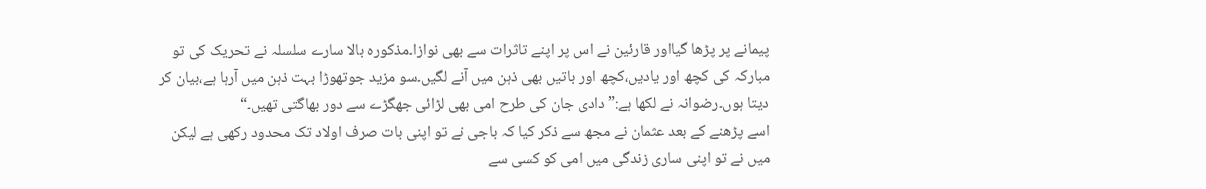پیمانے پر پڑھا گیااور قارئین نے اس پر اپنے تاثرات سے بھی نوازا۔مذکورہ بالا سارے سلسلہ نے تحریک کی تو مبارکہ کی کچھ اور یادیں،کچھ اور باتیں بھی ذہن میں آنے لگیں۔سو مزید جوتھوڑا بہت ذہن میں آرہا ہے،بیان کر دیتا ہوں۔رضوانہ نے لکھا ہے:” دادی جان کی طرح امی بھی لڑائی جھگڑے سے دور بھاگتی تھیں۔“
اسے پڑھنے کے بعد عثمان نے مجھ سے ذکر کیا کہ باجی نے تو اپنی بات صرف اولاد تک محدود رکھی ہے لیکن میں نے تو اپنی ساری زندگی میں امی کو کسی سے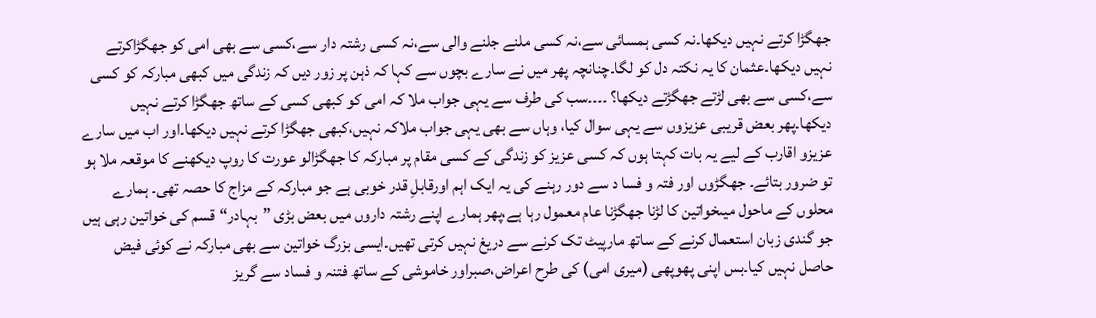جھگڑا کرتے نہیں دیکھا۔نہ کسی ہمسائی سے،نہ کسی ملنے جلنے والی سے،نہ کسی رشتہ دار سے،کسی سے بھی امی کو جھگڑاکرتے نہیں دیکھا۔عثمان کا یہ نکتہ دل کو لگا۔چنانچہ پھر میں نے سارے بچوں سے کہا کہ ذہن پر زور دیں کہ زندگی میں کبھی مبارکہ کو کسی سے،کسی سے بھی لڑتے جھگڑتے دیکھا؟ ۔۔۔۔سب کی طرف سے یہی جواب ملا کہ امی کو کبھی کسی کے ساتھ جھگڑا کرتے نہیں دیکھا۔پھر بعض قریبی عزیزوں سے یہی سوال کیا، وہاں سے بھی یہی جواب ملاکہ نہیں،کبھی جھگڑا کرتے نہیں دیکھا۔اور اب میں سارے عزیزو اقارب کے لیے یہ بات کہتا ہوں کہ کسی عزیز کو زندگی کے کسی مقام پر مبارکہ کا جھگڑالو عورت کا روپ دیکھنے کا موقعہ ملا ہو تو ضرور بتائے۔ جھگڑوں اور فتہ و فسا د سے دور رہنے کی یہ ایک اہم اورقابلِ قدر خوبی ہے جو مبارکہ کے مزاج کا حصہ تھی۔ ہمارے محلوں کے ماحول میںخواتین کا لڑنا جھگڑنا عام معمول رہا ہے،پھر ہمارے اپنے رشتہ داروں میں بعض بڑی ”بہادر“قسم کی خواتین رہی ہیں جو گندی زبان استعمال کرنے کے ساتھ مارپیٹ تک کرنے سے دریغ نہیں کرتی تھیں۔ایسی بزرگ خواتین سے بھی مبارکہ نے کوئی فیض حاصل نہیں کیا۔بس اپنی پھوپھی (میری امی) کی طرح اعراض،صبراور خاموشی کے ساتھ فتنہ و فساد سے گریز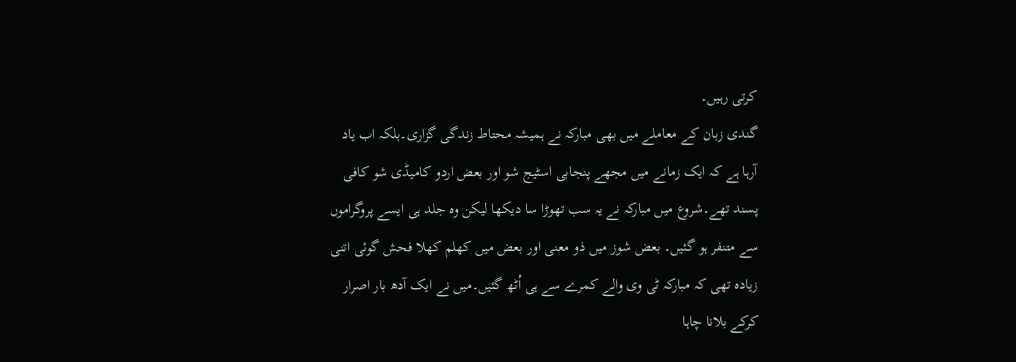کرتی رہیں۔
گندی زبان کے معاملے میں بھی مبارکہ نے ہمیشہ محتاط زندگی گزاری۔بلکہ اب یاد آرہا ہے کہ ایک زمانے میں مجھے پنجابی اسٹیج شو اور بعض اردو کامیڈی شو کافی پسند تھے۔شروع میں مبارکہ نے یہ سب تھوڑا سا دیکھا لیکن وہ جلد ہی ایسے پروگراموں سے متنفر ہو گئیں۔ بعض شوز میں ذو معنی اور بعض میں کھلم کھلا فحش گوئی اتنی زیادہ تھی کہ مبارکہ ٹی وی والے کمرے سے ہی اُٹھ گئیں۔میں نے ایک آدھ بار اصرار کرکے بلانا چاہا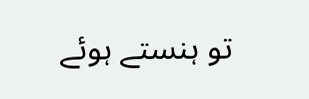تو ہنستے ہوئے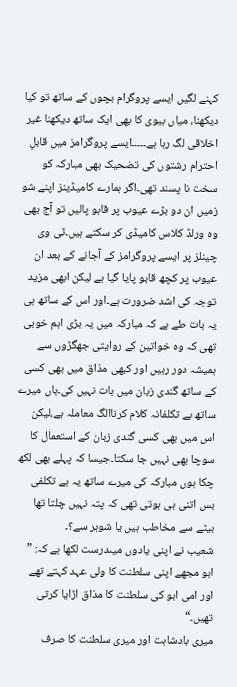کہنے لگیں ایسے پروگرام بچوں کے ساتھ تو کیا دیکھنا، میاں بیوی کا بھی ایک ساتھ دیکھنا غیر اخلاقی لگ رہا ہے۔۔۔۔۔ایسے پروگرامز میں قابلِ احترام رشتوں کی تضحیک بھی مبارکہ کو سخت نا پسند تھی۔اگر ہمارے کامیڈینز اپنے شو زمیں ان دو بڑے عیوب پر قابو پالیں تو آج بھی وہ ورلڈ کلاس کامیڈی کر سکتے ہیں۔ٹی وی چینلز پر ایسے پروگرامز کے آجانے کے بعد ان عیوب پر کچھ قابو پایا گیا ہے لیکن ابھی مزید توجہ کی اشد ضرورت ہے۔اور اس کے ساتھ ہی یہ بات طے ہے کہ مبارکہ میں یہ بڑی اہم خوبی تھی کہ وہ خواتین کے روایتی جھگڑوں سے ہمیشہ دور رہیں اور کبھی مذاق میں بھی کسی کے ساتھ گندی زبان میں بات نہیں کی۔ہاں میرے ساتھ بے تکلفانہ کلام کرناالگ معاملہ ہے،لیکن اس میں بھی کسی گندی زبان کے استعمال کا سوچا بھی نہیں جا سکتا۔جیسا کہ پہلے بھی لکھ چکا ہوں مبارکہ کی میرے ساتھ یہ بے تکلفی بس اتنی ہی ہوتی تھی کہ پتہ نہیں چلتا تھا بیٹے سے مخاطب ہیں یا شوہر سے؟۔
شعیب نے اپنی یادوں میںدرست لکھا ہے کہ: ” ابو مجھے اپنی سلطنت کا ولی عہد کہتے تھے اور امی ابو کی سلطنت کا مذاق اڑایا کرتی تھیں۔“
میری بادشاہت اور میری سلطنت کا صرف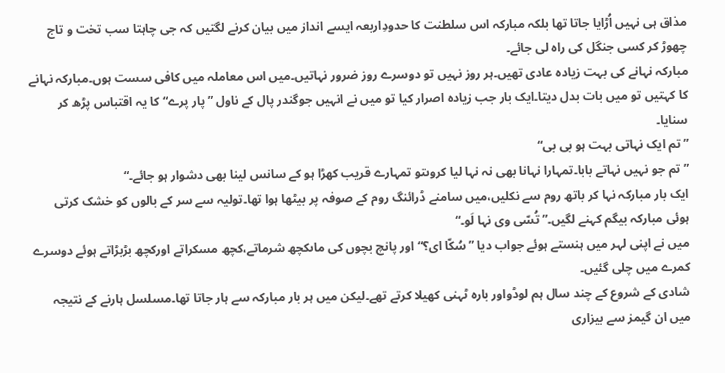مذاق ہی نہیں اُڑایا جاتا تھا بلکہ مبارکہ اس سلطنت کا حدودِاربعہ ایسے انداز میں بیان کرنے لگتیں کہ جی چاہتا سب تخت و تاج چھوڑ کر کسی جنگل کی راہ لی جائے۔
مبارکہ نہانے کی بہت زیادہ عادی تھیں۔ہر روز نہیں تو دوسرے روز ضرور نہاتیں۔میں اس معاملہ میں کافی سست ہوں۔مبارکہ نہانے کا کہتیں تو میں بات بدل دیتا۔ایک بار جب زیادہ اصرار کیا تو میں نے انہیں جوگندر پال کے ناول ”پار پرے“ کا یہ اقتباس پڑھ کر سنایا۔
”تم ایک نہاتی بہت ہو بی بی“
”تم جو نہیں نہاتے بابا۔تمہارا نہانا بھی نہ نہا لیا کروںتو تمہارے قریب کھڑا ہو کے سانس لینا بھی دشوار ہو جائے۔“
ایک بار مبارکہ نہا کر باتھ روم سے نکلیں،میں سامنے ڈرائنگ روم کے صوفہ پر بیٹھا ہوا تھا۔تولیہ سے سر کے بالوں کو خشک کرتی ہوئی مبارکہ بیگم کہنے لگیں۔”تُسّی وی نہا لَو۔“
میں نے اپنی لہر میں ہنستے ہوئے جواب دیا ”سُکّا ای؟“ اور پانچ بچوں کی ماںکچھ شرماتے،کچھ مسکراتے اورکچھ بڑبڑاتے ہوئے دوسرے کمرے میں چلی گئیں۔
شادی کے شروع کے چند سال ہم لوڈواور بارہ ٹہنی کھیلا کرتے تھے۔لیکن میں ہر بار مبارکہ سے ہار جاتا تھا۔مسلسل ہارنے کے نتیجہ میں ان گیمز سے بیزاری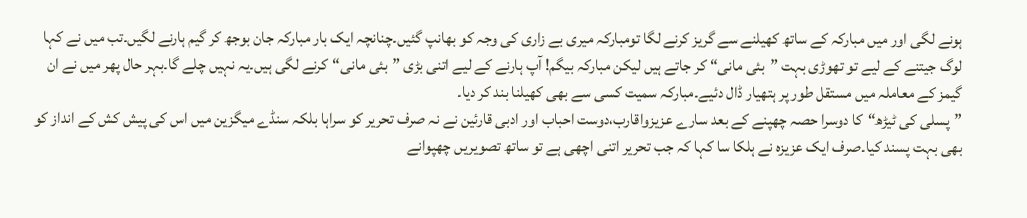ہونے لگی اور میں مبارکہ کے ساتھ کھیلنے سے گریز کرنے لگا تومبارکہ میری بے زاری کی وجہ کو بھانپ گئیں۔چنانچہ ایک بار مبارکہ جان بوجھ کر گیم ہارنے لگیں۔تب میں نے کہا لوگ جیتنے کے لیے تو تھوڑی بہت ”بئی مانی“ کر جاتے ہیں لیکن مبارکہ بیگم! آپ ہارنے کے لیے اتنی بڑی ”بئی مانی“کرنے لگی ہیں۔یہ نہیں چلے گا۔بہر حال پھر میں نے ان گیمز کے معاملہ میں مستقل طور پر ہتھیار ڈال دئیے۔مبارکہ سمیت کسی سے بھی کھیلنا بند کر دیا۔
”پسلی کی ٹیڑھ“کا دوسرا حصہ چھپنے کے بعد سارے عزیزواقارب،دوست احباب اور ادبی قارئین نے نہ صرف تحریر کو سراہا بلکہ سنڈے میگزین میں اس کی پیش کش کے انداز کو بھی بہت پسند کیا۔صرف ایک عزیزہ نے ہلکا سا کہا کہ جب تحریر اتنی اچھی ہے تو ساتھ تصویریں چھپوانے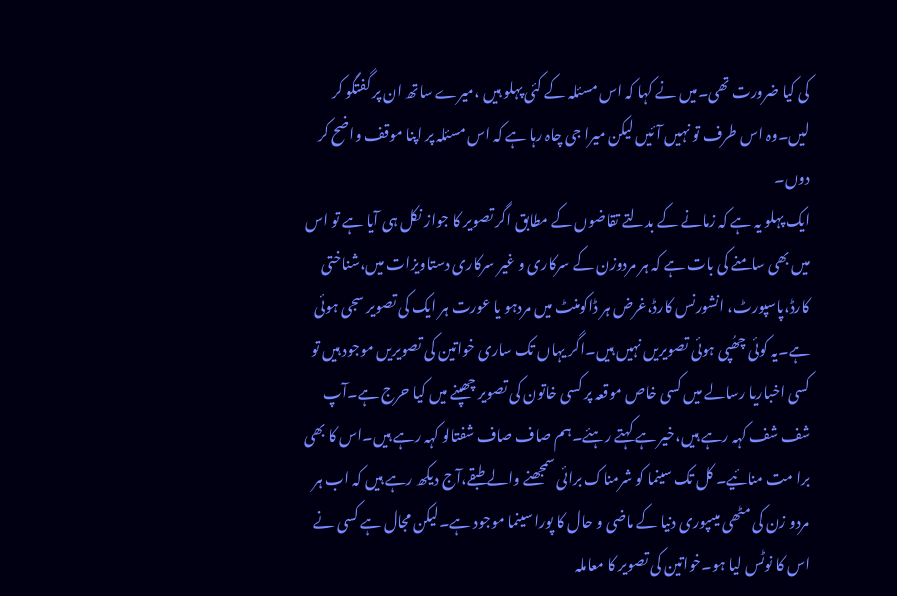کی کیا ضرورت تھی۔میں نے کہا کہ اس مسئلہ کے کئی پہلو ہیں ،میرے ساتھ ان پر گفتگو کر لیں۔وہ اس طرف تو نہیں آئیں لیکن میرا جی چاہ رہا ہے کہ اس مسئلہ پر اپنا موقف واضح کر دوں۔
ایک پہلو یہ ہے کہ زمانے کے بدلتے تقاضوں کے مطابق اگر تصویر کا جواز نکل ہی آیا ہے تو اس میں بھی سامنے کی بات ہے کہ ہر مردوزن کے سرکاری و غیر سرکاری دستاویزات میں،شناختی کارڈ،پاسپورٹ، انشورنس کارڈ،غرض ہر ڈاکومنٹ میں مردہو یا عورت ہر ایک کی تصویر سجی ہوئی ہے۔یہ کوئی چھُپی ہوئی تصویریں نہیں ہیں۔اگر یہاں تک ساری خواتین کی تصویریں موجود ہیں تو کسی اخباریا رسالے میں کسی خاص موقعہ پر کسی خاتون کی تصویر چھپنے میں کیا حرج ہے۔آپ شف شف کہہ رہے ہیں،خیر ہے کہتے رہئے۔ہم صاف صاف شفتالو کہہ رہے ہیں۔اس کا بھی برا مت منائیے۔ کل تک سینما کو شرمناک برائی سمجھنے والے طبقے،آج دیکھ رہے ہیں کہ اب ہر مردو زن کی مٹھی میںپوری دنیا کے ماضی و حال کا پورا سینما موجود ہے۔لیکن مجال ہے کسی نے اس کا نوٹس لیا ہو۔خواتین کی تصویر کا معاملہ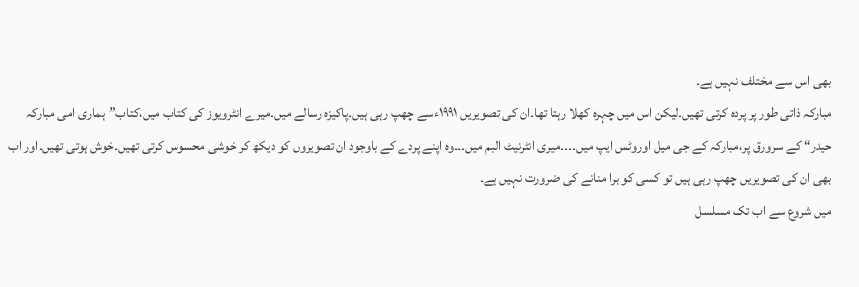بھی اس سے مختلف نہیں ہے۔
مبارکہ ذاتی طور پر پردہ کرتی تھیں۔لیکن اس میں چہرہ کھلا رہتا تھا۔ان کی تصویریں ۱۹۹۱ءسے چھپ رہی ہیں۔پاکیزہ رسالے میں۔میرے انٹرویوز کی کتاب میں،کتاب”ہماری امی مبارکہ حیدر“ کے سرورق پر،مبارکہ کے جی میل اوروٹس ایپ میں۔۔۔۔میری انٹرنیٹ البم میں۔۔۔وہ اپنے پردے کے باوجود ان تصویروں کو دیکھ کر خوشی محسوس کرتی تھیں۔خوش ہوتی تھیں۔اور اب بھی ان کی تصویریں چھپ رہی ہیں تو کسی کو برا منانے کی ضرورت نہیں ہے۔
میں شروع سے اب تک مسلسل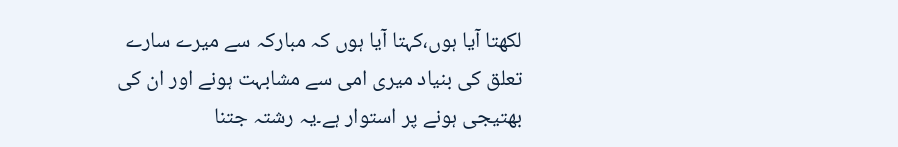لکھتا آیا ہوں،کہتا آیا ہوں کہ مبارکہ سے میرے سارے تعلق کی بنیاد میری امی سے مشابہت ہونے اور ان کی بھتیجی ہونے پر استوار ہے۔یہ رشتہ جتنا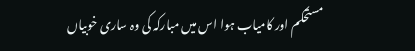مستحکم اور کامیاب ہوا اس میں مبارکہ کی وہ ساری خوبیاں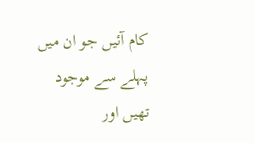کام آئیں جو ان میں پہلے سے موجود تھیں اور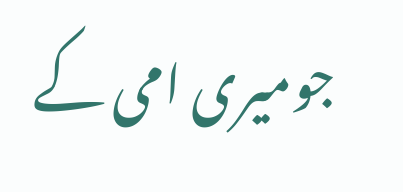جومیری امی کے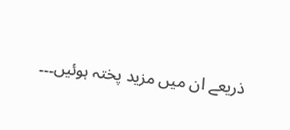ذریعے ان میں مزید پختہ ہوئیں۔۔۔